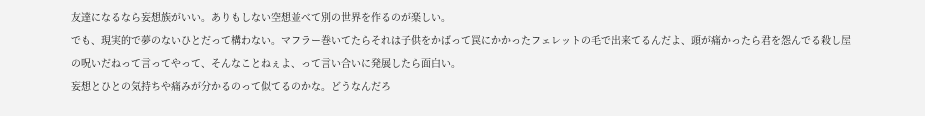友達になるなら妄想族がいい。ありもしない空想並べて別の世界を作るのが楽しい。
でも、現実的で夢のないひとだって構わない。マフラー巻いてたらそれは子供をかばって罠にかかったフェレットの毛で出来てるんだよ、頭が痛かったら君を怨んでる殺し屋の呪いだねって言ってやって、そんなことねぇよ、って言い合いに発展したら面白い。
妄想とひとの気持ちや痛みが分かるのって似てるのかな。どうなんだろ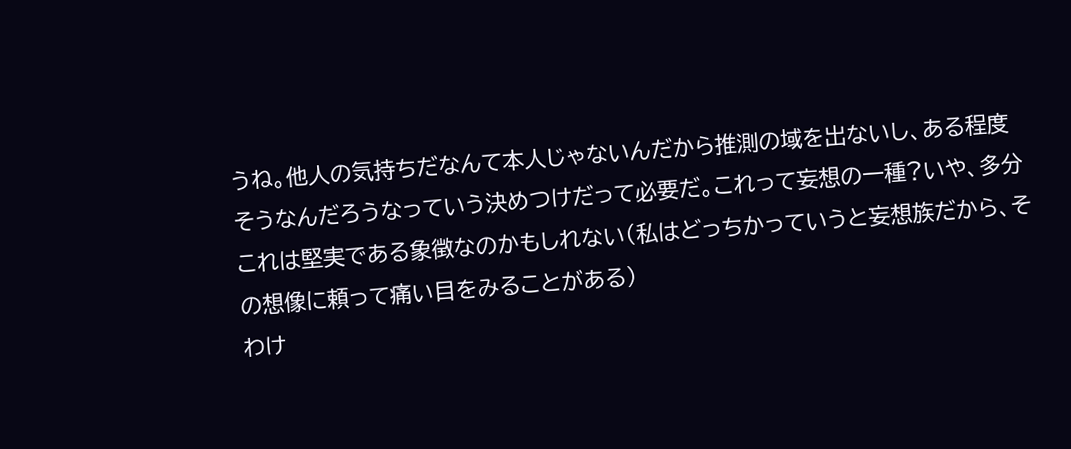うね。他人の気持ちだなんて本人じゃないんだから推測の域を出ないし、ある程度そうなんだろうなっていう決めつけだって必要だ。これって妄想の一種?いや、多分これは堅実である象徴なのかもしれない(私はどっちかっていうと妄想族だから、その想像に頼って痛い目をみることがある)
わけ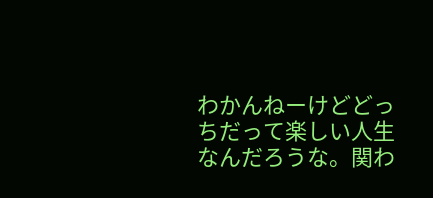わかんねーけどどっちだって楽しい人生なんだろうな。関わ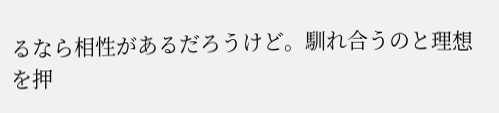るなら相性があるだろうけど。馴れ合うのと理想を押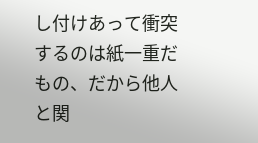し付けあって衝突するのは紙一重だもの、だから他人と関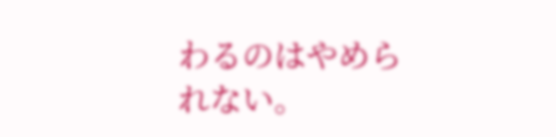わるのはやめられない。